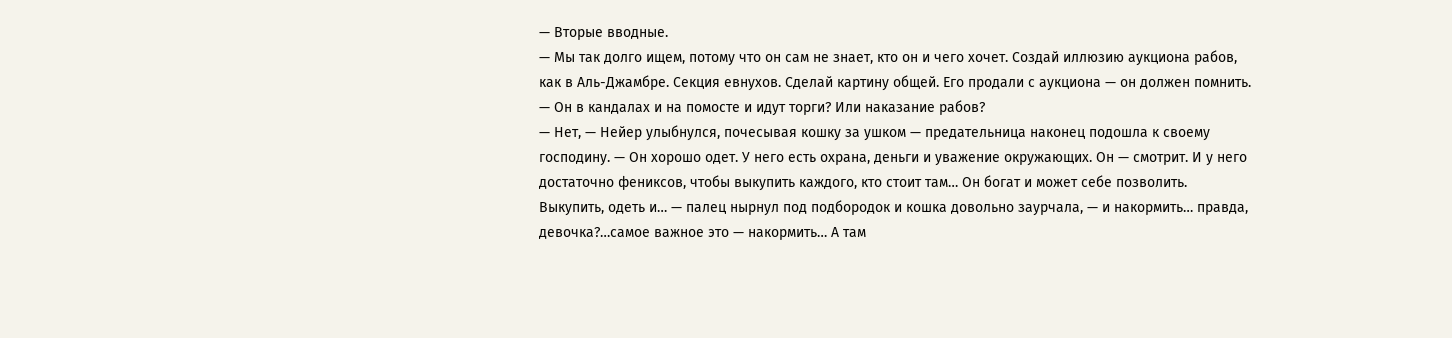— Вторые вводные.
— Мы так долго ищем, потому что он сам не знает, кто он и чего хочет. Создай иллюзию аукциона рабов, как в Аль-Джамбре. Секция евнухов. Сделай картину общей. Его продали с аукциона — он должен помнить.
— Он в кандалах и на помосте и идут торги? Или наказание рабов?
— Нет, — Нейер улыбнулся, почесывая кошку за ушком — предательница наконец подошла к своему господину. — Он хорошо одет. У него есть охрана, деньги и уважение окружающих. Он — смотрит. И у него достаточно фениксов, чтобы выкупить каждого, кто стоит там… Он богат и может себе позволить. Выкупить, одеть и… — палец нырнул под подбородок и кошка довольно заурчала, — и накормить… правда, девочка?…самое важное это — накормить… А там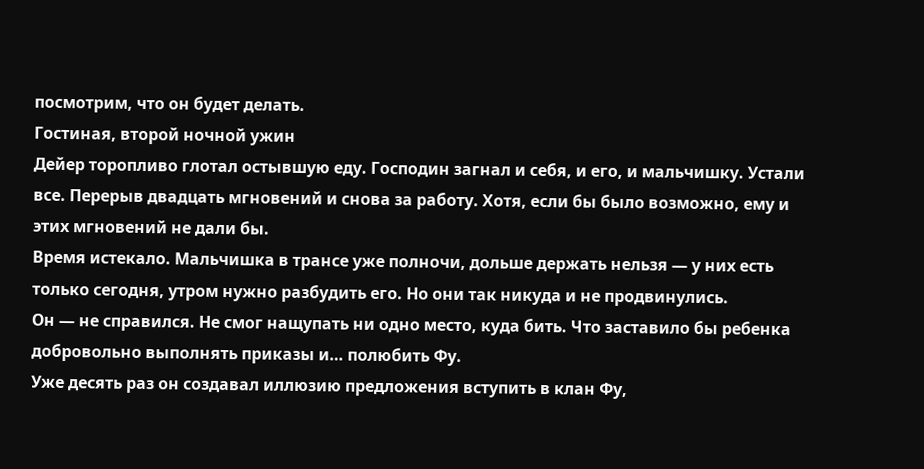посмотрим, что он будет делать.
Гостиная, второй ночной ужин
Дейер торопливо глотал остывшую еду. Господин загнал и себя, и его, и мальчишку. Устали все. Перерыв двадцать мгновений и снова за работу. Хотя, если бы было возможно, ему и этих мгновений не дали бы.
Время истекало. Мальчишка в трансе уже полночи, дольше держать нельзя — у них есть только сегодня, утром нужно разбудить его. Но они так никуда и не продвинулись.
Он — не справился. Не смог нащупать ни одно место, куда бить. Что заставило бы ребенка добровольно выполнять приказы и… полюбить Фу.
Уже десять раз он создавал иллюзию предложения вступить в клан Фу,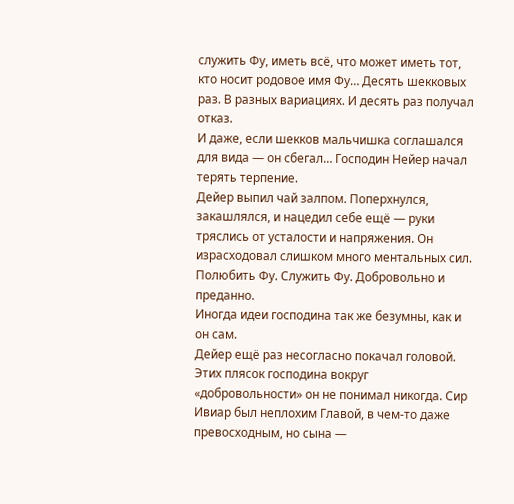служить Фу, иметь всё, что может иметь тот, кто носит родовое имя Фу… Десять шекковых раз. В разных вариациях. И десять раз получал отказ.
И даже, если шекков мальчишка соглашался для вида — он сбегал… Господин Нейер начал терять терпение.
Дейер выпил чай залпом. Поперхнулся, закашлялся, и нацедил себе ещё — руки тряслись от усталости и напряжения. Он израсходовал слишком много ментальных сил.
Полюбить Фу. Служить Фу. Добровольно и преданно.
Иногда идеи господина так же безумны, как и он сам.
Дейер ещё раз несогласно покачал головой.
Этих плясок господина вокруг «добровольности» он не понимал никогда. Сир Ивиар был неплохим Главой, в чем-то даже превосходным, но сына —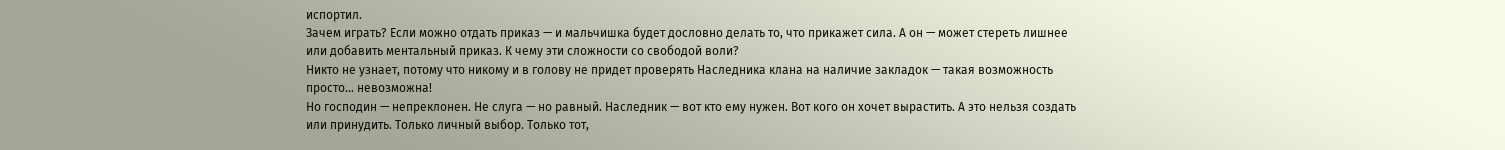испортил.
Зачем играть? Если можно отдать приказ — и мальчишка будет дословно делать то, что прикажет сила. А он — может стереть лишнее или добавить ментальный приказ. К чему эти сложности со свободой воли?
Никто не узнает, потому что никому и в голову не придет проверять Наследника клана на наличие закладок — такая возможность просто… невозможна!
Но господин — непреклонен. Не слуга — но равный. Наследник — вот кто ему нужен. Вот кого он хочет вырастить. А это нельзя создать или принудить. Только личный выбор. Только тот,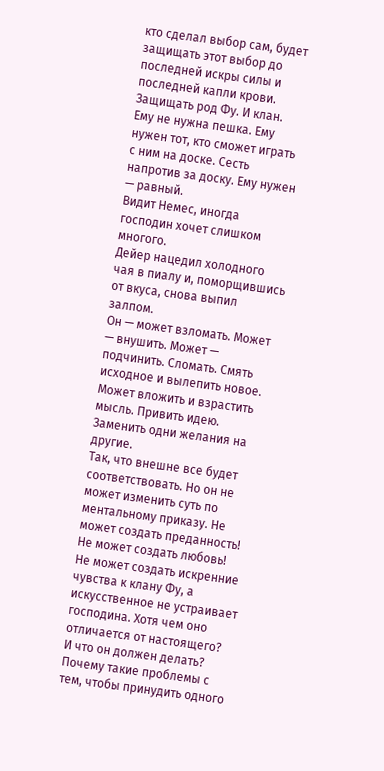кто сделал выбор сам, будет защищать этот выбор до последней искры силы и последней капли крови. Защищать род Фу. И клан.
Ему не нужна пешка. Ему нужен тот, кто сможет играть с ним на доске. Сесть напротив за доску. Ему нужен — равный.
Видит Немес, иногда господин хочет слишком многого.
Дейер нацедил холодного чая в пиалу и, поморщившись от вкуса, снова выпил залпом.
Он — может взломать. Может — внушить. Может — подчинить. Сломать. Смять исходное и вылепить новое. Может вложить и взрастить мысль. Привить идею. Заменить одни желания на другие.
Так, что внешне все будет соответствовать. Но он не может изменить суть по ментальному приказу. Не может создать преданность! Не может создать любовь!
Не может создать искренние чувства к клану Фу, а искусственное не устраивает господина. Хотя чем оно отличается от настоящего?
И что он должен делать?
Почему такие проблемы с тем, чтобы принудить одного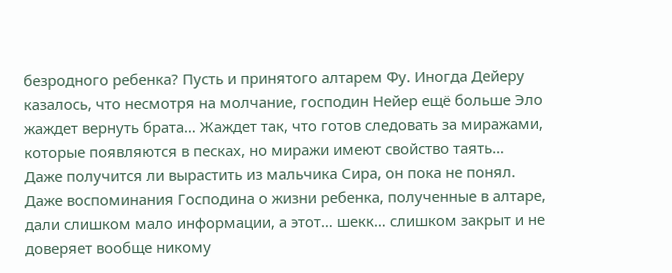безродного ребенка? Пусть и принятого алтарем Фу. Иногда Дейеру казалось, что несмотря на молчание, господин Нейер ещё больше Эло жаждет вернуть брата… Жаждет так, что готов следовать за миражами, которые появляются в песках, но миражи имеют свойство таять…
Даже получится ли вырастить из мальчика Сира, он пока не понял. Даже воспоминания Господина о жизни ребенка, полученные в алтаре, дали слишком мало информации, а этот… шекк… слишком закрыт и не доверяет вообще никому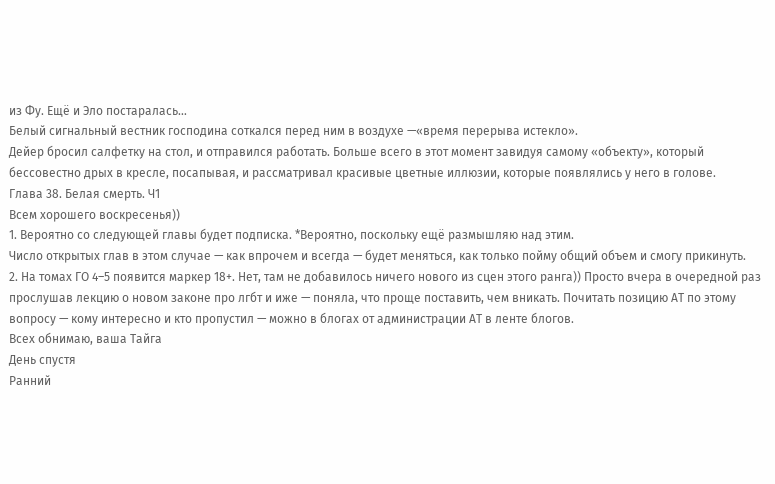из Фу. Ещё и Эло постаралась…
Белый сигнальный вестник господина соткался перед ним в воздухе —«время перерыва истекло».
Дейер бросил салфетку на стол, и отправился работать. Больше всего в этот момент завидуя самому «объекту», который бессовестно дрых в кресле, посапывая, и рассматривал красивые цветные иллюзии, которые появлялись у него в голове.
Глава 38. Белая смерть. Ч1
Всем хорошего воскресенья))
1. Вероятно со следующей главы будет подписка. *Вероятно, поскольку ещё размышляю над этим.
Число открытых глав в этом случае — как впрочем и всегда — будет меняться, как только пойму общий объем и смогу прикинуть.
2. На томах ГО 4–5 появится маркер 18+. Нет, там не добавилось ничего нового из сцен этого ранга)) Просто вчера в очередной раз прослушав лекцию о новом законе про лгбт и иже — поняла, что проще поставить, чем вникать. Почитать позицию АТ по этому вопросу — кому интересно и кто пропустил — можно в блогах от администрации АТ в ленте блогов.
Всех обнимаю, ваша Тайга
День спустя
Ранний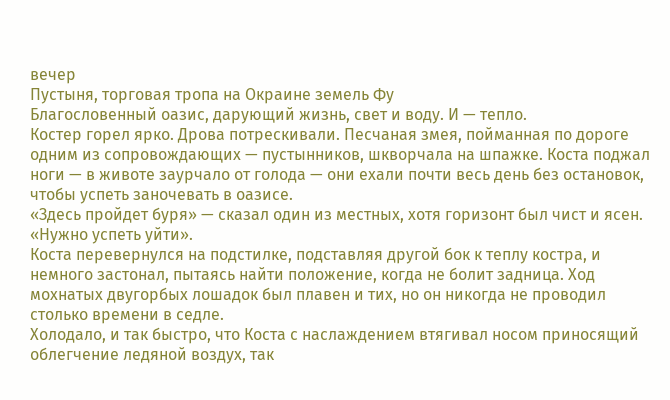вечер
Пустыня, торговая тропа на Окраине земель Фу
Благословенный оазис, дарующий жизнь, свет и воду. И — тепло.
Костер горел ярко. Дрова потрескивали. Песчаная змея, пойманная по дороге одним из сопровождающих — пустынников, шкворчала на шпажке. Коста поджал ноги — в животе заурчало от голода — они ехали почти весь день без остановок, чтобы успеть заночевать в оазисе.
«Здесь пройдет буря» — сказал один из местных, хотя горизонт был чист и ясен. «Нужно успеть уйти».
Коста перевернулся на подстилке, подставляя другой бок к теплу костра, и немного застонал, пытаясь найти положение, когда не болит задница. Ход мохнатых двугорбых лошадок был плавен и тих, но он никогда не проводил столько времени в седле.
Холодало, и так быстро, что Коста с наслаждением втягивал носом приносящий облегчение ледяной воздух, так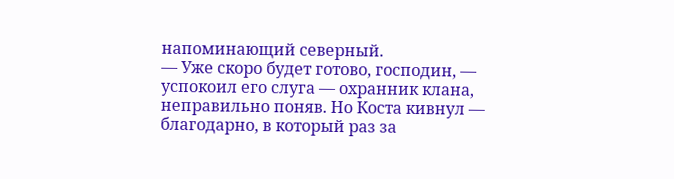напоминающий северный.
— Уже скоро будет готово, господин, — успокоил его слуга — охранник клана, неправильно поняв. Но Коста кивнул — благодарно, в который раз за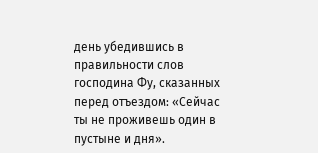день убедившись в правильности слов господина Фу, сказанных перед отъездом: «Сейчас ты не проживешь один в пустыне и дня».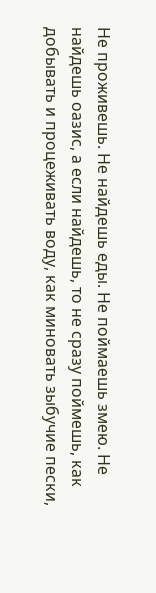Не проживешь. Не найдешь еды. Не поймаешь змею. Не найдешь оазис, а если найдешь, то не сразу поймешь, как добывать и процеживать воду, как миновать зыбучие пески,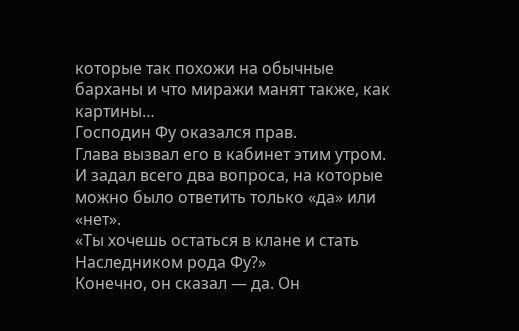которые так похожи на обычные барханы и что миражи манят также, как картины…
Господин Фу оказался прав.
Глава вызвал его в кабинет этим утром. И задал всего два вопроса, на которые можно было ответить только «да» или «нет».
«Ты хочешь остаться в клане и стать Наследником рода Фу?»
Конечно, он сказал — да. Он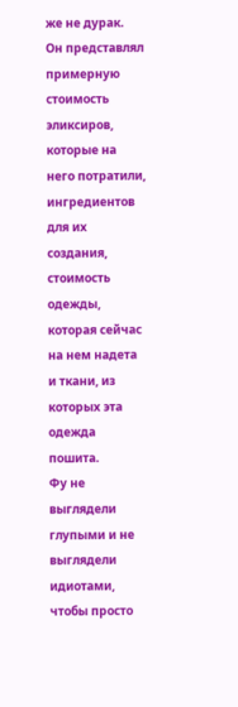же не дурак.
Он представлял примерную стоимость эликсиров, которые на него потратили, ингредиентов для их создания, стоимость одежды, которая сейчас на нем надета и ткани, из которых эта одежда пошита.
Фу не выглядели глупыми и не выглядели идиотами, чтобы просто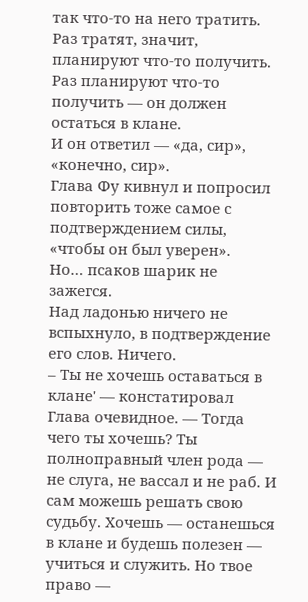так что-то на него тратить. Раз тратят, значит, планируют что-то получить. Раз планируют что-то получить — он должен остаться в клане.
И он ответил — «да, сир», «конечно, сир».
Глава Фу кивнул и попросил повторить тоже самое с подтверждением силы, «чтобы он был уверен».
Но… псаков шарик не зажегся.
Над ладонью ничего не вспыхнуло, в подтверждение его слов. Ничего.
– Ты не хочешь оставаться в клане' — констатировал Глава очевидное. — Тогда чего ты хочешь? Ты полноправный член рода — не слуга, не вассал и не раб. И сам можешь решать свою судьбу. Хочешь — останешься в клане и будешь полезен — учиться и служить. Но твое право —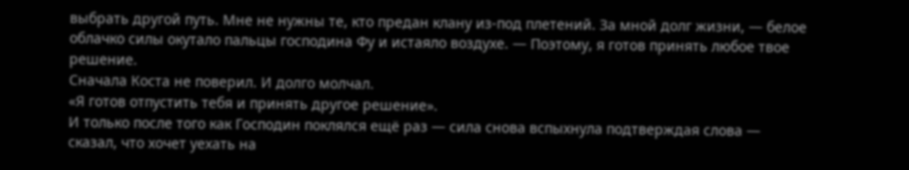выбрать другой путь. Мне не нужны те, кто предан клану из-под плетений. За мной долг жизни, — белое облачко силы окутало пальцы господина Фу и истаяло воздухе. — Поэтому, я готов принять любое твое решение.
Сначала Коста не поверил. И долго молчал.
«Я готов отпустить тебя и принять другое решение».
И только после того как Господин поклялся ещё раз — сила снова вспыхнула подтверждая слова — сказал, что хочет уехать на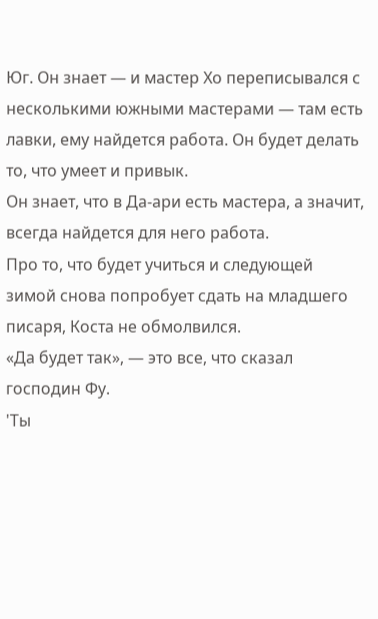Юг. Он знает — и мастер Хо переписывался с несколькими южными мастерами — там есть лавки, ему найдется работа. Он будет делать то, что умеет и привык.
Он знает, что в Да-ари есть мастера, а значит, всегда найдется для него работа.
Про то, что будет учиться и следующей зимой снова попробует сдать на младшего писаря, Коста не обмолвился.
«Да будет так», — это все, что сказал господин Фу.
'Ты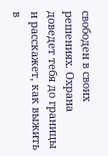свободен в своих решениях. Охрана доведет тебя до границы и расскажет, как выжить в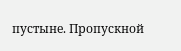пустыне. Пропускной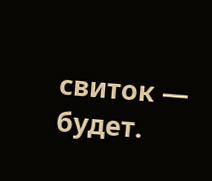свиток — будет.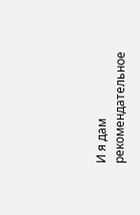И я дам рекомендательное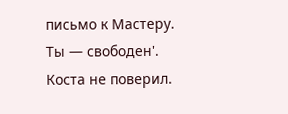письмо к Мастеру.
Ты — свободен'.
Коста не поверил.